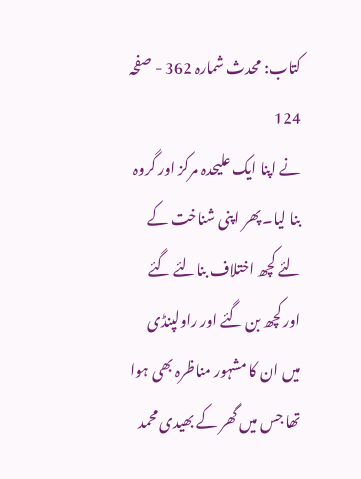کتاب: محدث شمارہ 362 - صفحہ 124
نے اپنا ایک علیحدہ مرکز اور گروہ بنا لیا۔ پھر اپنی شناخت کے لئے کچھ اختلاف بنالئے گئے اور کچھ بن گئے اور راولپنڈی میں ان کا مشہور مناظرہ بھی ہوا تھا جس میں گھر کے بھیدی محمد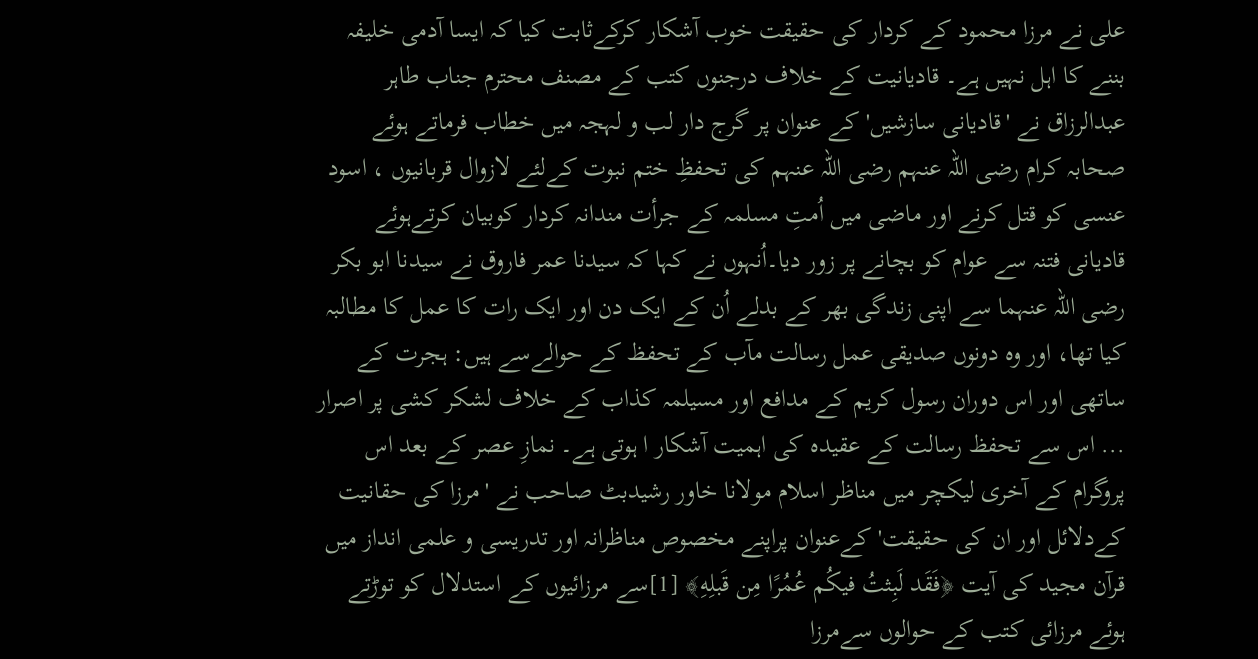علی نے مرزا محمود کے کردار کی حقیقت خوب آشکار کرکےثابت کیا کہ ایسا آدمی خلیفہ بننے کا اہل نہیں ہے۔ قادیانیت کے خلاف درجنوں کتب کے مصنف محترم جناب طاہر عبدالرزاق نے 'قادیانی سازشیں' کے عنوان پر گرج دار لب و لہجہ میں خطاب فرماتے ہوئے صحابہ کرام رضی اللہ عنہم رضی اللہ عنہم کی تحفظِ ختم نبوت کےلئے لازوال قربانیوں ، اسود عنسی کو قتل کرنے اور ماضی میں اُمتِ مسلمہ کے جرأت مندانہ کردار کوبیان کرتےہوئے قادیانی فتنہ سے عوام کو بچانے پر زور دیا۔اُنہوں نے کہا کہ سیدنا عمر فاروق نے سیدنا ابو بکر رضی اللہ عنہما سے اپنی زندگی بھر کے بدلے اُن کے ایک دن اور ایک رات کا عمل کا مطالبہ کیا تھا، اور وہ دونوں صدیقی عمل رسالت مآب کے تحفظ کے حوالےسے ہیں: ہجرت کے ساتھی اور اس دوران رسول کریم کے مدافع اور مسیلمہ کذاب کے خلاف لشکر کشی پر اصرار ... اس سے تحفظ رسالت کے عقیدہ کی اہمیت آشکار ا ہوتی ہے۔ نمازِ عصر کے بعد اس پروگرام کے آخری لیکچر میں مناظر اسلام مولانا خاور رشیدبٹ صاحب نے 'مرزا کی حقانیت کےدلائل اور ان کی حقیقت' کےعنوان پراپنے مخصوص مناظرانہ اور تدریسی و علمی انداز میں قرآن مجید کی آیت ﴿فَقَد لَبِثتُ فيكُم عُمُرً‌ا مِن قَبلِهِ﴾ [1]سے مرزائیوں کے استدلال کو توڑتے ہوئے مرزائی کتب کے حوالوں سےمرزا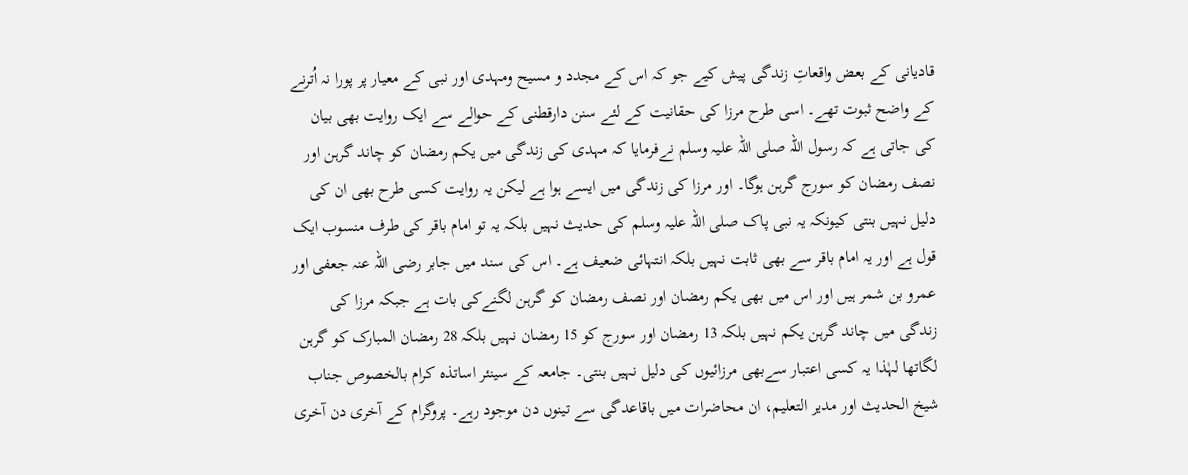قادیانی کے بعض واقعاتِ زندگی پیش کیے جو کہ اس کے مجدد و مسیح ومہدی اور نبی کے معیار پر پورا نہ اُترنے کے واضح ثبوت تھے۔ اسی طرح مرزا کی حقانیت کے لئے سنن دارقطنی کے حوالے سے ایک روایت بھی بیان کی جاتی ہے کہ رسول اللہ صلی اللہ علیہ وسلم نےفرمایا کہ مہدی کی زندگی میں یکم رمضان کو چاند گرہن اور نصف رمضان کو سورج گرہن ہوگا۔ اور مرزا کی زندگی میں ایسے ہوا ہے لیکن یہ روایت کسی طرح بھی ان کی دلیل نہیں بنتی کیونکہ یہ نبی پاک صلی اللہ علیہ وسلم کی حدیث نہیں بلکہ یہ تو امام باقر کی طرف منسوب ایک قول ہے اور یہ امام باقر سے بھی ثابت نہیں بلکہ انتہائی ضعیف ہے۔ اس کی سند میں جابر رضی اللہ عنہ جعفی اور عمرو بن شمر ہیں اور اس میں بھی یکم رمضان اور نصف رمضان کو گرہن لگنےکی بات ہے جبکہ مرزا کی زندگی میں چاند گرہن یکم نہیں بلکہ 13 رمضان اور سورج کو 15 رمضان نہیں بلکہ 28 رمضان المبارک کو گرہن لگاتھا لہٰذا یہ کسی اعتبار سےبھی مرزائیوں کی دلیل نہیں بنتی۔ جامعہ کے سینئر اساتذہ کرام بالخصوص جناب شیخ الحدیث اور مدیر التعلیم، ان محاضرات میں باقاعدگی سے تینوں دن موجود رہے۔ پروگرام کے آخری دن آخری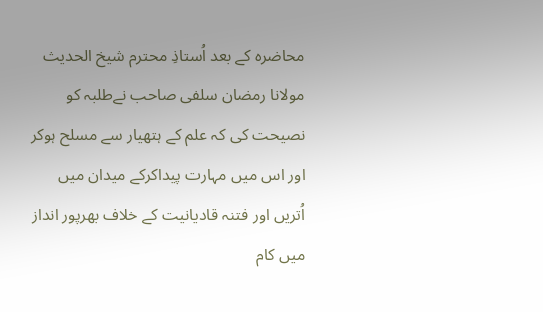محاضرہ کے بعد اُستاذِ محترم شیخ الحدیث مولانا رمضان سلفی صاحب نےطلبہ کو نصیحت کی کہ علم کے ہتھیار سے مسلح ہوکر اور اس میں مہارت پیداکرکے میدان میں اُتریں اور فتنہ قادیانیت کے خلاف بھرپور انداز میں کام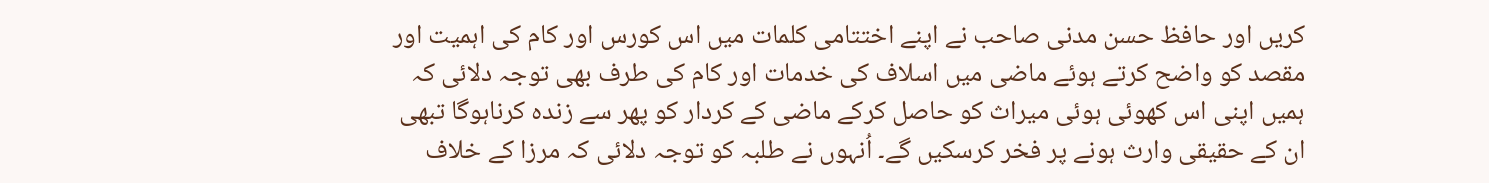کریں اور حافظ حسن مدنی صاحب نے اپنے اختتامی کلمات میں اس کورس اور کام کی اہمیت اور مقصد کو واضح کرتے ہوئے ماضی میں اسلاف کی خدمات اور کام کی طرف بھی توجہ دلائی کہ ہمیں اپنی اس کھوئی ہوئی میراث کو حاصل کرکے ماضی کے کردار کو پھر سے زندہ کرناہوگا تبھی ان کے حقیقی وارث ہونے پر فخر کرسکیں گے۔ اُنہوں نے طلبہ کو توجہ دلائی کہ مرزا کے خلاف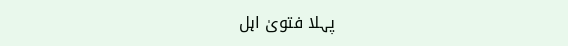پہلا فتویٰ اہل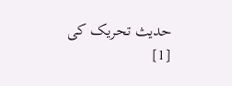حدیث تحریک کی
[1]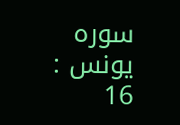سورہ یونس : 16